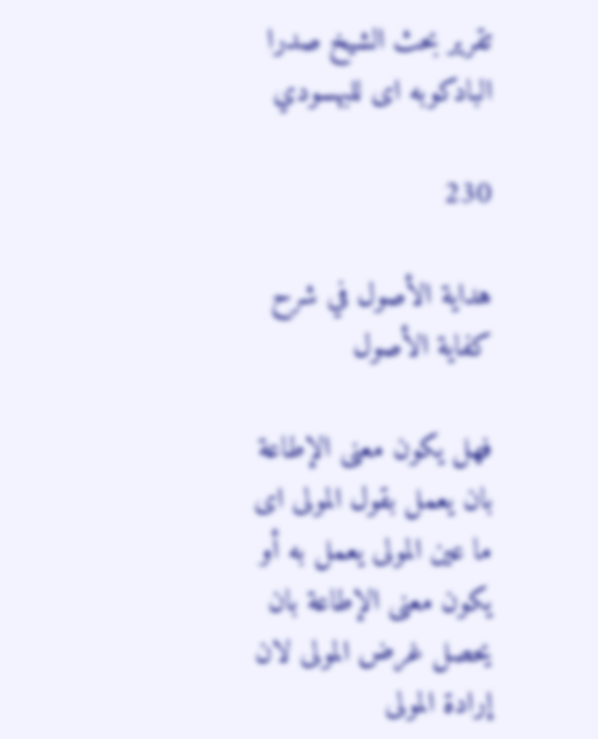تقرير بحث الشيخ صدرا البادكوبه اى للبهسودي

230

هداية الأصول في شرح كفاية الأصول

فهل يكون معنى الإطاعة بان يعمل بقول المولى اى ما عين المولى يعمل به أو يكون معنى الإطاعة بان يحصل غرض المولى لان إرادة المولى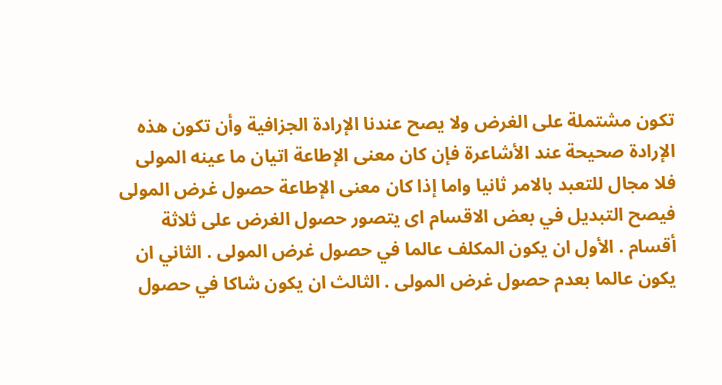تكون مشتملة على الغرض ولا يصح عندنا الإرادة الجزافية وأن تكون هذه الإرادة صحيحة عند الأشاعرة فإن كان معنى الإطاعة اتيان ما عينه المولى فلا مجال للتعبد بالامر ثانيا واما إذا كان معنى الإطاعة حصول غرض المولى فيصح التبديل في بعض الاقسام اى يتصور حصول الغرض على ثلاثة أقسام . الأول ان يكون المكلف عالما في حصول غرض المولى . الثاني ان يكون عالما بعدم حصول غرض المولى . الثالث ان يكون شاكا في حصول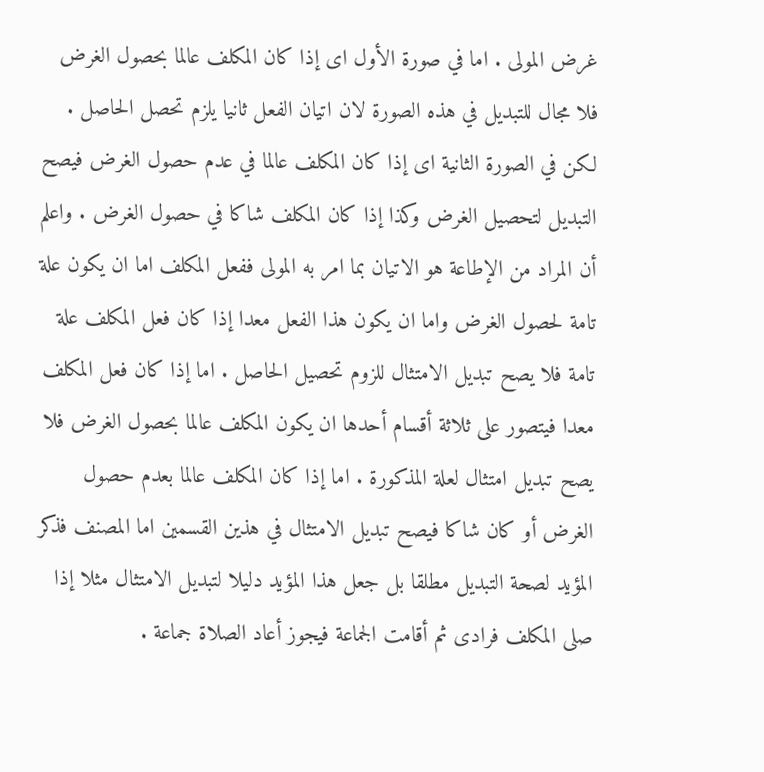غرض المولى . اما في صورة الأول اى إذا كان المكلف عالما بحصول الغرض فلا مجال للتبديل في هذه الصورة لان اتيان الفعل ثانيا يلزم تحصل الحاصل . لكن في الصورة الثانية اى إذا كان المكلف عالما في عدم حصول الغرض فيصح التبديل لتحصيل الغرض وكذا إذا كان المكلف شاكا في حصول الغرض . واعلم أن المراد من الإطاعة هو الاتيان بما امر به المولى ففعل المكلف اما ان يكون علة تامة لحصول الغرض واما ان يكون هذا الفعل معدا إذا كان فعل المكلف علة تامة فلا يصح تبديل الامتثال للزوم تحصيل الحاصل . اما إذا كان فعل المكلف معدا فيتصور على ثلاثة أقسام أحدها ان يكون المكلف عالما بحصول الغرض فلا يصح تبديل امتثال لعلة المذكورة . اما إذا كان المكلف عالما بعدم حصول الغرض أو كان شاكا فيصح تبديل الامتثال في هذين القسمين اما المصنف فذكر المؤيد لصحة التبديل مطلقا بل جعل هذا المؤيد دليلا لتبديل الامتثال مثلا إذا صلى المكلف فرادى ثم أقامت الجماعة فيجوز أعاد الصلاة جماعة .